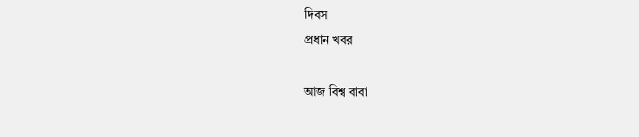দিবস
প্রধান খবর

আজ বিশ্ব বাবা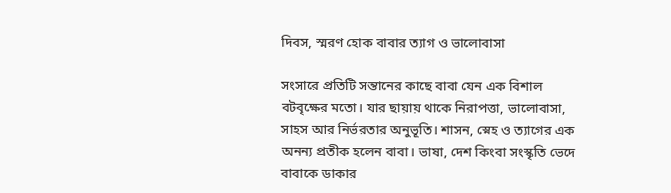দিবস, স্মরণ হোক বাবার ত্যাগ ও ভালোবাসা

সংসারে প্রতিটি সন্তানের কাছে বাবা যেন এক বিশাল বটবৃক্ষের মতো। যার ছায়ায় থাকে নিরাপত্তা, ভালোবাসা, সাহস আর নির্ভরতার অনুভূতি। শাসন, স্নেহ ও ত্যাগের এক অনন্য প্রতীক হলেন বাবা। ভাষা, দেশ কিংবা সংস্কৃতি ভেদে বাবাকে ডাকার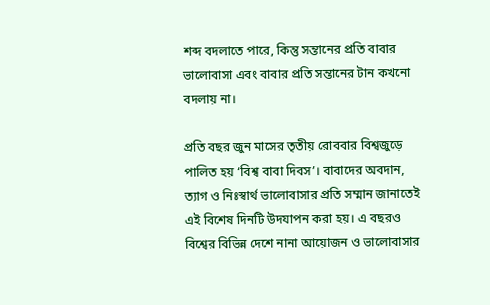শব্দ বদলাতে পারে, কিন্তু সন্তানের প্রতি বাবার ভালোবাসা এবং বাবার প্রতি সন্তানের টান কখনো বদলায় না।

প্রতি বছর জুন মাসের তৃতীয় রোববার বিশ্বজুড়ে পালিত হয় ‘বিশ্ব বাবা দিবস’। বাবাদের অবদান, ত্যাগ ও নিঃস্বার্থ ভালোবাসার প্রতি সম্মান জানাতেই এই বিশেষ দিনটি উদযাপন করা হয়। এ বছরও বিশ্বের বিভিন্ন দেশে নানা আয়োজন ও ভালোবাসার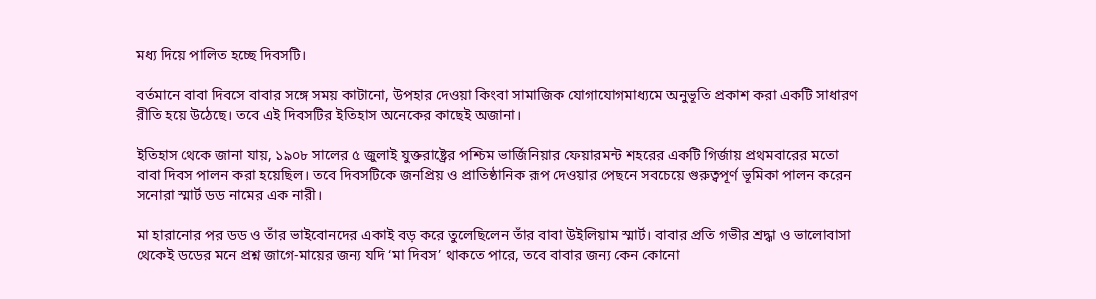মধ্য দিয়ে পালিত হচ্ছে দিবসটি।

বর্তমানে বাবা দিবসে বাবার সঙ্গে সময় কাটানো, উপহার দেওয়া কিংবা সামাজিক যোগাযোগমাধ্যমে অনুভূতি প্রকাশ করা একটি সাধারণ রীতি হয়ে উঠেছে। তবে এই দিবসটির ইতিহাস অনেকের কাছেই অজানা।

ইতিহাস থেকে জানা যায়, ১৯০৮ সালের ৫ জুলাই যুক্তরাষ্ট্রের পশ্চিম ভার্জিনিয়ার ফেয়ারমন্ট শহরের একটি গির্জায় প্রথমবারের মতো বাবা দিবস পালন করা হয়েছিল। তবে দিবসটিকে জনপ্রিয় ও প্রাতিষ্ঠানিক রূপ দেওয়ার পেছনে সবচেয়ে গুরুত্বপূর্ণ ভূমিকা পালন করেন সনোরা স্মার্ট ডড নামের এক নারী।

মা হারানোর পর ডড ও তাঁর ভাইবোনদের একাই বড় করে তুলেছিলেন তাঁর বাবা উইলিয়াম স্মার্ট। বাবার প্রতি গভীর শ্রদ্ধা ও ভালোবাসা থেকেই ডডের মনে প্রশ্ন জাগে-মায়ের জন্য যদি ‘মা দিবস’ থাকতে পারে, তবে বাবার জন্য কেন কোনো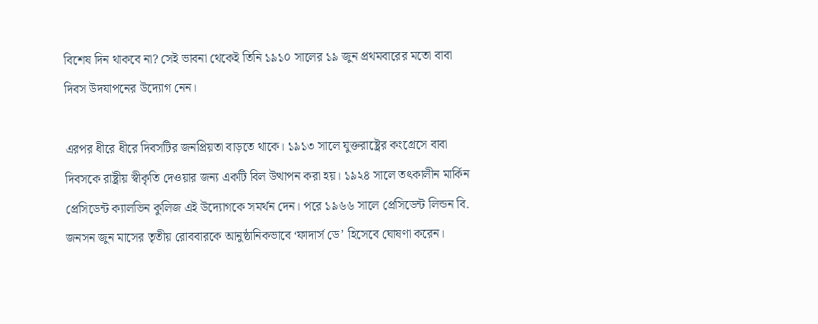বিশেষ দিন থাকবে না? সেই ভাবনা থেকেই তিনি ১৯১০ সালের ১৯ জুন প্রথমবারের মতো বাবা দিবস উদযাপনের উদ্যোগ নেন।

এরপর ধীরে ধীরে দিবসটির জনপ্রিয়তা বাড়তে থাকে। ১৯১৩ সালে যুক্তরাষ্ট্রের কংগ্রেসে বাবা দিবসকে রাষ্ট্রীয় স্বীকৃতি দেওয়ার জন্য একটি বিল উত্থাপন করা হয়। ১৯২৪ সালে তৎকালীন মার্কিন প্রেসিডেন্ট ক্যালভিন কুলিজ এই উদ্যোগকে সমর্থন দেন। পরে ১৯৬৬ সালে প্রেসিডেন্ট লিন্ডন বি. জনসন জুন মাসের তৃতীয় রোববারকে আনুষ্ঠানিকভাবে ‘ফাদার্স ডে’ হিসেবে ঘোষণা করেন।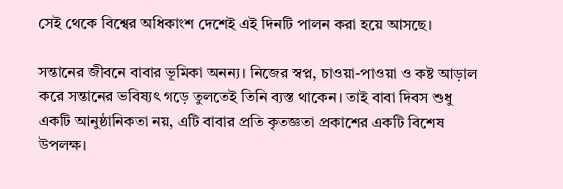সেই থেকে বিশ্বের অধিকাংশ দেশেই এই দিনটি পালন করা হয়ে আসছে।

সন্তানের জীবনে বাবার ভূমিকা অনন্য। নিজের স্বপ্ন, চাওয়া-পাওয়া ও কষ্ট আড়াল করে সন্তানের ভবিষ্যৎ গড়ে তুলতেই তিনি ব্যস্ত থাকেন। তাই বাবা দিবস শুধু একটি আনুষ্ঠানিকতা নয়, এটি বাবার প্রতি কৃতজ্ঞতা প্রকাশের একটি বিশেষ উপলক্ষ।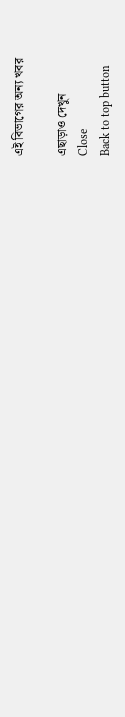এই বিভাগের অন্য খবর

এছাড়াও দেখুন
Close
Back to top button